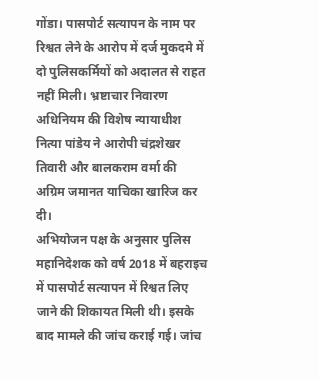गोंडा। पासपोर्ट सत्यापन के नाम पर रिश्वत लेने के आरोप में दर्ज मुकदमे में दो पुलिसकर्मियों को अदालत से राहत नहीं मिली। भ्रष्टाचार निवारण अधिनियम की विशेष न्यायाधीश नित्या पांडेय ने आरोपी चंद्रशेखर तिवारी और बालकराम वर्मा की अग्रिम जमानत याचिका खारिज कर दी।
अभियोजन पक्ष के अनुसार पुलिस महानिदेशक को वर्ष 2018 में बहराइच में पासपोर्ट सत्यापन में रिश्वत लिए जाने की शिकायत मिली थी। इसके बाद मामले की जांच कराई गई। जांच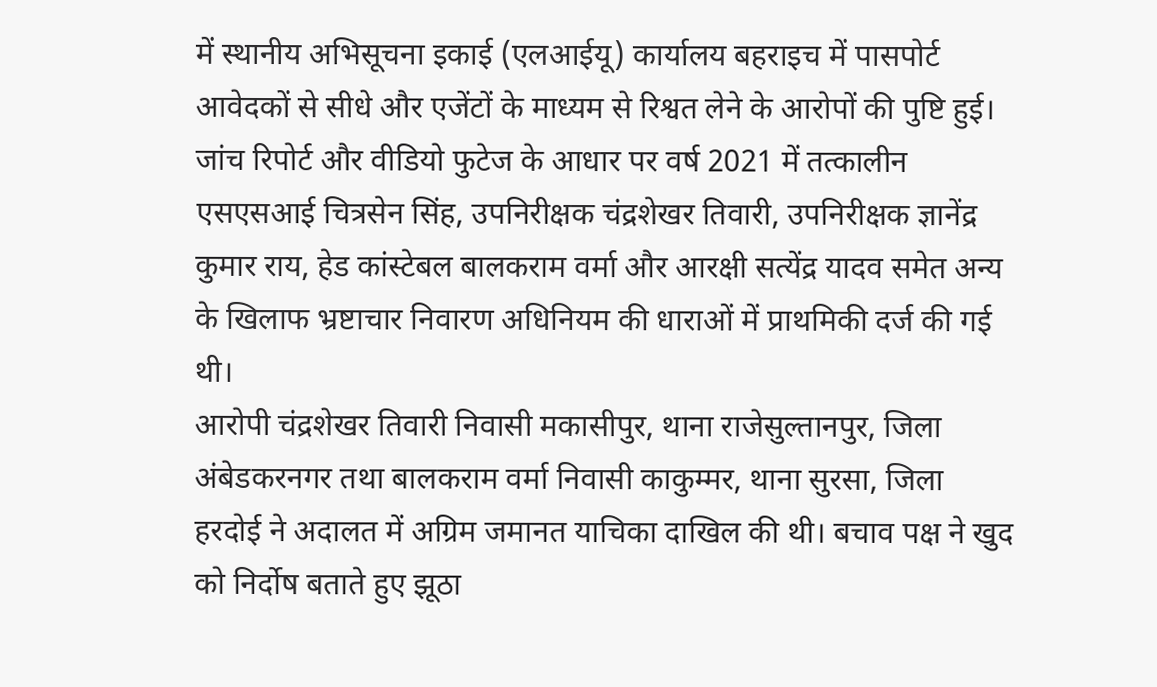में स्थानीय अभिसूचना इकाई (एलआईयू) कार्यालय बहराइच में पासपोर्ट आवेदकों से सीधे और एजेंटों के माध्यम से रिश्वत लेने के आरोपों की पुष्टि हुई।
जांच रिपोर्ट और वीडियो फुटेज के आधार पर वर्ष 2021 में तत्कालीन एसएसआई चित्रसेन सिंह, उपनिरीक्षक चंद्रशेखर तिवारी, उपनिरीक्षक ज्ञानेंद्र कुमार राय, हेड कांस्टेबल बालकराम वर्मा और आरक्षी सत्येंद्र यादव समेत अन्य के खिलाफ भ्रष्टाचार निवारण अधिनियम की धाराओं में प्राथमिकी दर्ज की गई थी।
आरोपी चंद्रशेखर तिवारी निवासी मकासीपुर, थाना राजेसुल्तानपुर, जिला अंबेडकरनगर तथा बालकराम वर्मा निवासी काकुम्मर, थाना सुरसा, जिला हरदोई ने अदालत में अग्रिम जमानत याचिका दाखिल की थी। बचाव पक्ष ने खुद को निर्दोष बताते हुए झूठा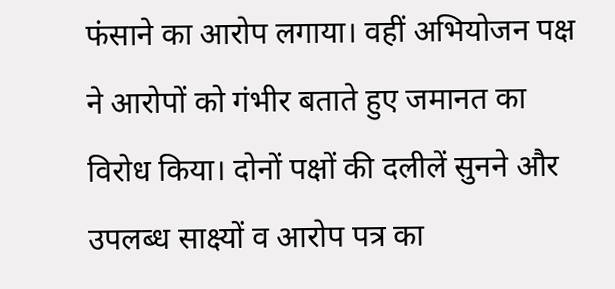फंसाने का आरोप लगाया। वहीं अभियोजन पक्ष ने आरोपों को गंभीर बताते हुए जमानत का विरोध किया। दोनों पक्षों की दलीलें सुनने और उपलब्ध साक्ष्यों व आरोप पत्र का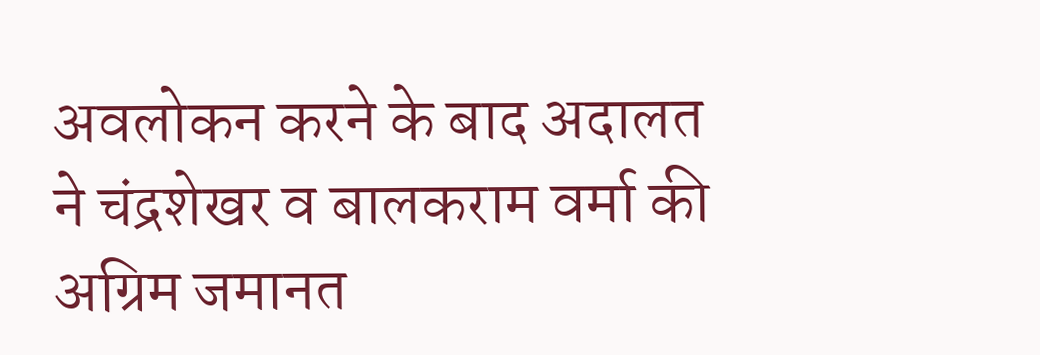अवलोकन करने के बाद अदालत ने चंद्रशेखर व बालकराम वर्मा की अग्रिम जमानत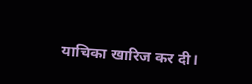याचिका खारिज कर दी।